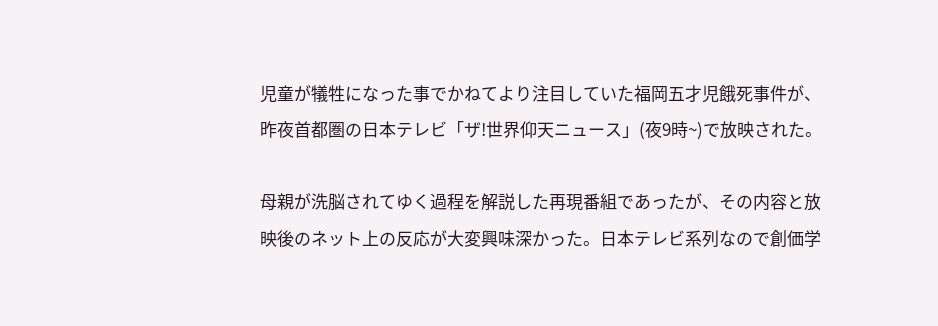児童が犠牲になった事でかねてより注目していた福岡五才児餓死事件が、昨夜首都圏の日本テレビ「ザ!世界仰天ニュース」(夜9時~)で放映された。

母親が洗脳されてゆく過程を解説した再現番組であったが、その内容と放映後のネット上の反応が大変興味深かった。日本テレビ系列なので創価学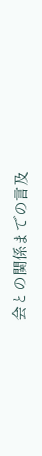会との関係までの言及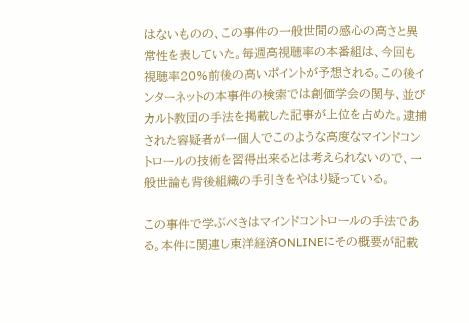はないものの、この事件の一般世間の感心の高さと異常性を表していた。毎週高視聴率の本番組は、今回も視聴率20%前後の高いポイントが予想される。この後インターネットの本事件の検索では創価学会の関与、並びカルト教団の手法を掲載した記事が上位を占めた。逮捕された容疑者が一個人でこのような高度なマインドコントロールの技術を習得出来るとは考えられないので、一般世論も背後組織の手引きをやはり疑っている。

この事件で学ぶべきはマインドコントロールの手法である。本件に関連し東洋経済ONLINEにその概要が記載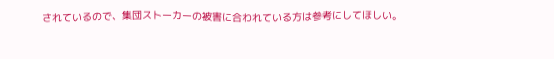されているので、集団ストーカーの被害に合われている方は参考にしてほしい。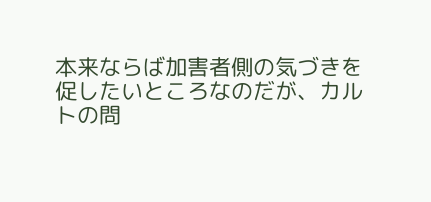本来ならば加害者側の気づきを促したいところなのだが、カルトの問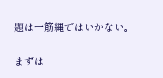題は一筋縄ではいかない。

まずは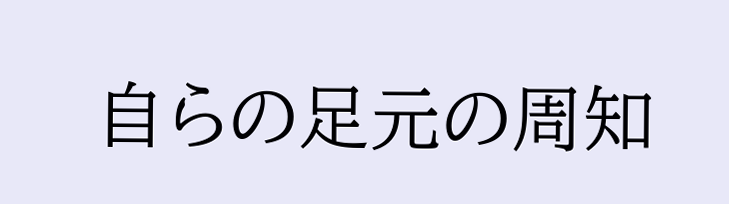自らの足元の周知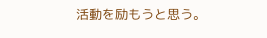活動を励もうと思う。